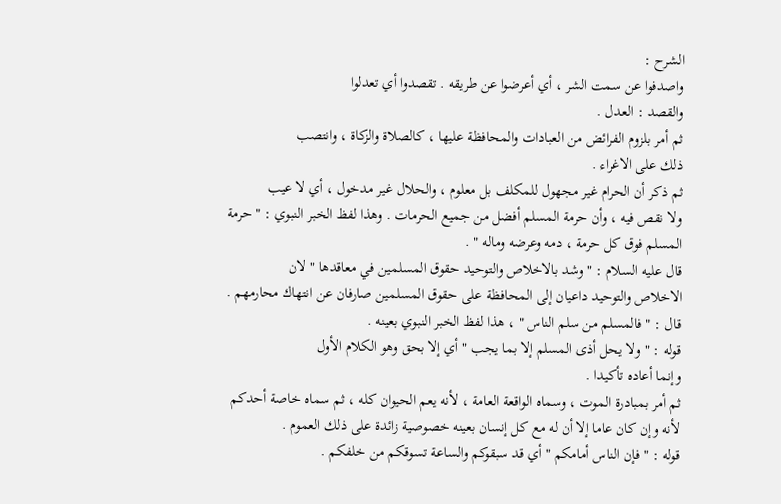الشرح :
واصدفوا عن سمت الشر ، أي أعرضوا عن طريقه . تقصدوا أي تعدلوا
والقصد : العدل .
ثم أمر بلزوم الفرائض من العبادات والمحافظة عليها ، كالصلاة والزكاة ، وانتصب
ذلك على الاغراء .
ثم ذكر أن الحرام غير مجهول للمكلف بل معلوم ، والحلال غير مدخول ، أي لا عيب
ولا نقص فيه ، وأن حرمة المسلم أفضل من جميع الحرمات . وهذا لفظ الخبر النبوي : " حرمة
المسلم فوق كل حرمة ، دمه وعرضه وماله " .
قال عليه السلام : " وشد بالاخلاص والتوحيد حقوق المسلمين في معاقدها " لان
الاخلاص والتوحيد داعيان إلى المحافظة على حقوق المسلمين صارفان عن انتهاك محارمهم .
قال : " فالمسلم من سلم الناس " ، هذا لفظ الخبر النبوي بعينه .
قوله : " ولا يحل أذى المسلم إلا بما يجب " أي إلا بحق وهو الكلام الأول
وإنما أعاده تأكيدا .
ثم أمر بمبادرة الموت ، وسماه الواقعة العامة ، لأنه يعم الحيوان كله ، ثم سماه خاصة أحدكم
لأنه وإن كان عاما إلا أن له مع كل إنسان بعينه خصوصية زائدة على ذلك العموم .
قوله : " فإن الناس أمامكم " أي قد سبقوكم والساعة تسوقكم من خلفكم .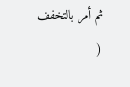ثم أمر بالتخفف (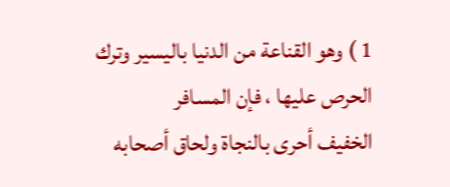1 ) وهو القناعة من الدنيا باليسير وترك الحرص عليها ، فإن المسافر
الخفيف أحرى بالنجاة ولحاق أصحابه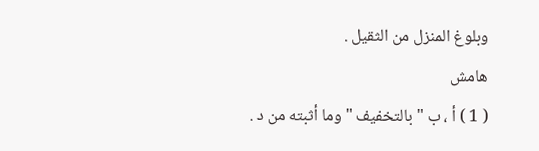وبلوغ المنزل من الثقيل .
هامش
( 1 ) أ ، ب " بالتخفيف " وما أثبته من د .